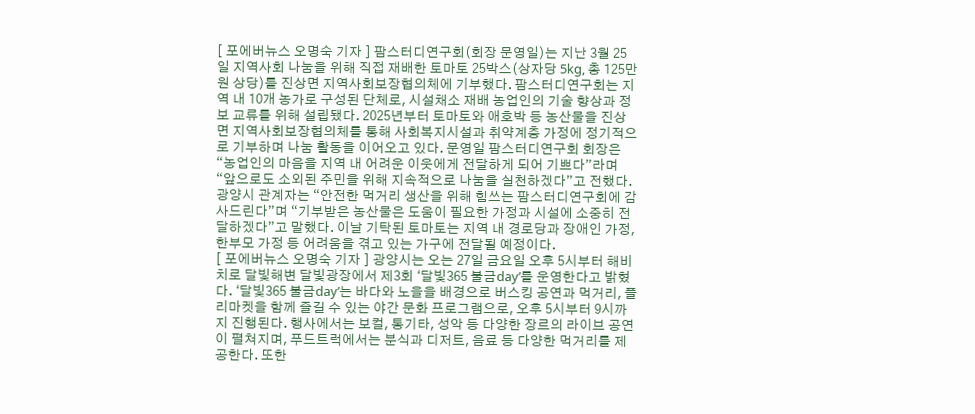[ 포에버뉴스 오명숙 기자 ] 팜스터디연구회(회장 문영일)는 지난 3월 25일 지역사회 나눔을 위해 직접 재배한 토마토 25박스(상자당 5kg, 총 125만 원 상당)를 진상면 지역사회보장협의체에 기부했다. 팜스터디연구회는 지역 내 10개 농가로 구성된 단체로, 시설채소 재배 농업인의 기술 향상과 정보 교류를 위해 설립됐다. 2025년부터 토마토와 애호박 등 농산물을 진상면 지역사회보장협의체를 통해 사회복지시설과 취약계층 가정에 정기적으로 기부하며 나눔 활동을 이어오고 있다. 문영일 팜스터디연구회 회장은 “농업인의 마음을 지역 내 어려운 이웃에게 전달하게 되어 기쁘다”라며 “앞으로도 소외된 주민을 위해 지속적으로 나눔을 실천하겠다”고 전했다. 광양시 관계자는 “안전한 먹거리 생산을 위해 힘쓰는 팜스터디연구회에 감사드린다”며 “기부받은 농산물은 도움이 필요한 가정과 시설에 소중히 전달하겠다”고 말했다. 이날 기탁된 토마토는 지역 내 경로당과 장애인 가정, 한부모 가정 등 어려움을 겪고 있는 가구에 전달될 예정이다.
[ 포에버뉴스 오명숙 기자 ] 광양시는 오는 27일 금요일 오후 5시부터 해비치로 달빛해변 달빛광장에서 제3회 ‘달빛365 불금day’를 운영한다고 밝혔다. ‘달빛365 불금day’는 바다와 노을을 배경으로 버스킹 공연과 먹거리, 플리마켓을 함께 즐길 수 있는 야간 문화 프로그램으로, 오후 5시부터 9시까지 진행된다. 행사에서는 보컬, 통기타, 성악 등 다양한 장르의 라이브 공연이 펼쳐지며, 푸드트럭에서는 분식과 디저트, 음료 등 다양한 먹거리를 제공한다. 또한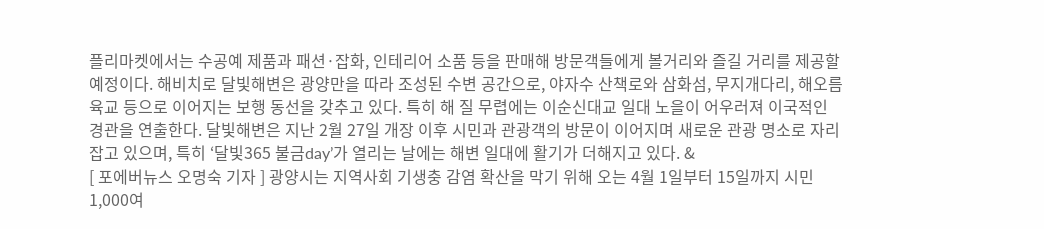플리마켓에서는 수공예 제품과 패션·잡화, 인테리어 소품 등을 판매해 방문객들에게 볼거리와 즐길 거리를 제공할 예정이다. 해비치로 달빛해변은 광양만을 따라 조성된 수변 공간으로, 야자수 산책로와 삼화섬, 무지개다리, 해오름육교 등으로 이어지는 보행 동선을 갖추고 있다. 특히 해 질 무렵에는 이순신대교 일대 노을이 어우러져 이국적인 경관을 연출한다. 달빛해변은 지난 2월 27일 개장 이후 시민과 관광객의 방문이 이어지며 새로운 관광 명소로 자리 잡고 있으며, 특히 ‘달빛365 불금day’가 열리는 날에는 해변 일대에 활기가 더해지고 있다. &
[ 포에버뉴스 오명숙 기자 ] 광양시는 지역사회 기생충 감염 확산을 막기 위해 오는 4월 1일부터 15일까지 시민 1,000여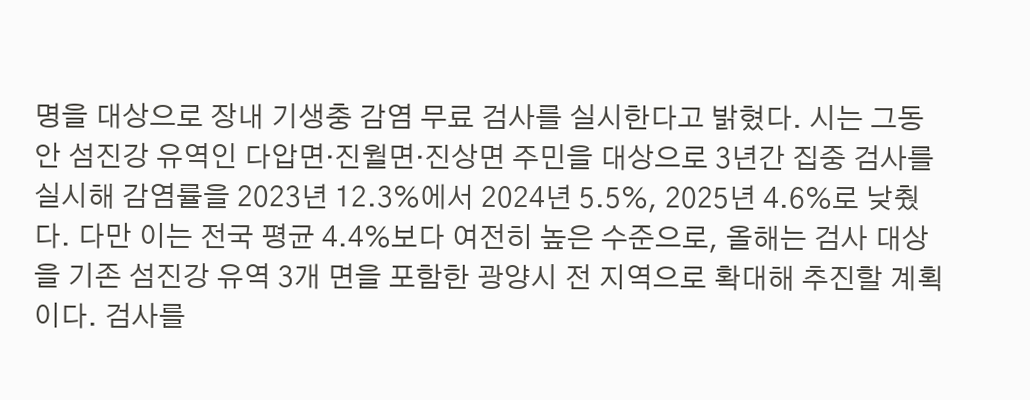명을 대상으로 장내 기생충 감염 무료 검사를 실시한다고 밝혔다. 시는 그동안 섬진강 유역인 다압면·진월면·진상면 주민을 대상으로 3년간 집중 검사를 실시해 감염률을 2023년 12.3%에서 2024년 5.5%, 2025년 4.6%로 낮췄다. 다만 이는 전국 평균 4.4%보다 여전히 높은 수준으로, 올해는 검사 대상을 기존 섬진강 유역 3개 면을 포함한 광양시 전 지역으로 확대해 추진할 계획이다. 검사를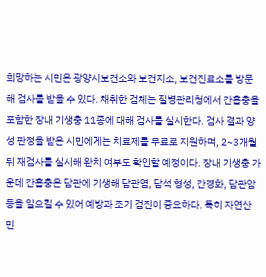희망하는 시민은 광양시보건소와 보건지소, 보건진료소를 방문해 검사를 받을 수 있다. 채취한 검체는 질병관리청에서 간흡충을 포함한 장내 기생충 11종에 대해 검사를 실시한다. 검사 결과 양성 판정을 받은 시민에게는 치료제를 무료로 지원하며, 2~3개월 뒤 재검사를 실시해 완치 여부도 확인할 예정이다. 장내 기생충 가운데 간흡충은 담관에 기생해 담관염, 담석 형성, 간경화, 담관암 등을 일으킬 수 있어 예방과 조기 검진이 중요하다. 특히 자연산 민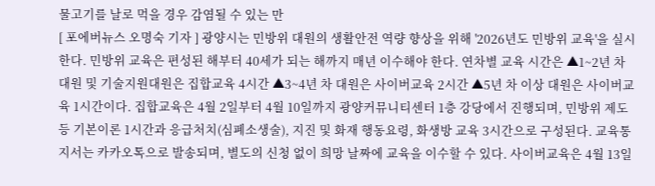물고기를 날로 먹을 경우 감염될 수 있는 만
[ 포에버뉴스 오명숙 기자 ] 광양시는 민방위 대원의 생활안전 역량 향상을 위해 '2026년도 민방위 교육'을 실시한다. 민방위 교육은 편성된 해부터 40세가 되는 해까지 매년 이수해야 한다. 연차별 교육 시간은 ▲1~2년 차 대원 및 기술지원대원은 집합교육 4시간 ▲3~4년 차 대원은 사이버교육 2시간 ▲5년 차 이상 대원은 사이버교육 1시간이다. 집합교육은 4월 2일부터 4월 10일까지 광양커뮤니티센터 1층 강당에서 진행되며, 민방위 제도 등 기본이론 1시간과 응급처치(심폐소생술), 지진 및 화재 행동요령, 화생방 교육 3시간으로 구성된다. 교육통지서는 카카오톡으로 발송되며, 별도의 신청 없이 희망 날짜에 교육을 이수할 수 있다. 사이버교육은 4월 13일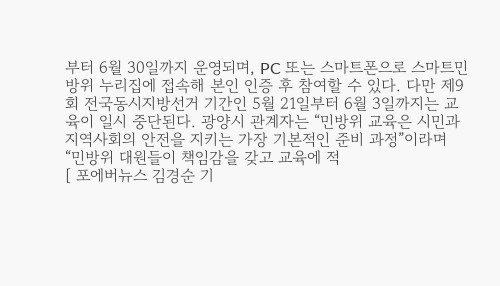부터 6월 30일까지 운영되며, PC 또는 스마트폰으로 스마트민방위 누리집에 접속해 본인 인증 후 참여할 수 있다. 다만 제9회 전국동시지방선거 기간인 5월 21일부터 6월 3일까지는 교육이 일시 중단된다. 광양시 관계자는 “민방위 교육은 시민과 지역사회의 안전을 지키는 가장 기본적인 준비 과정”이라며 “민방위 대원들이 책임감을 갖고 교육에 적
[ 포에버뉴스 김경순 기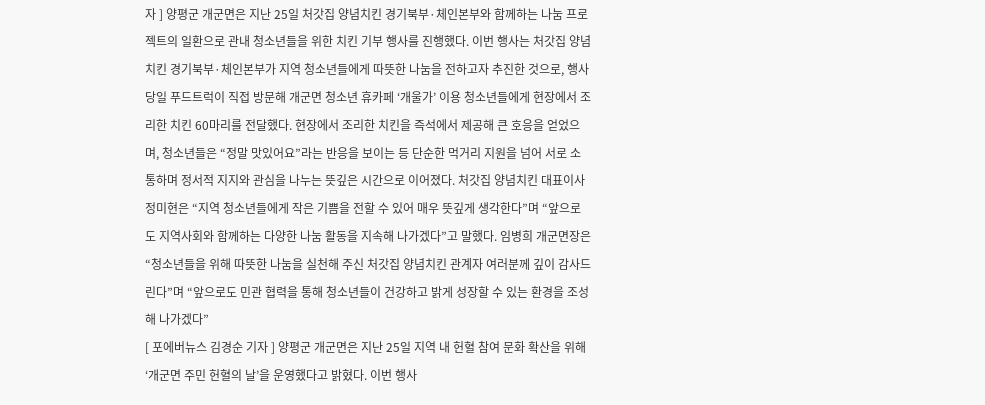자 ] 양평군 개군면은 지난 25일 처갓집 양념치킨 경기북부·체인본부와 함께하는 나눔 프로젝트의 일환으로 관내 청소년들을 위한 치킨 기부 행사를 진행했다. 이번 행사는 처갓집 양념치킨 경기북부·체인본부가 지역 청소년들에게 따뜻한 나눔을 전하고자 추진한 것으로, 행사 당일 푸드트럭이 직접 방문해 개군면 청소년 휴카페 ‘개울가’ 이용 청소년들에게 현장에서 조리한 치킨 60마리를 전달했다. 현장에서 조리한 치킨을 즉석에서 제공해 큰 호응을 얻었으며, 청소년들은 “정말 맛있어요”라는 반응을 보이는 등 단순한 먹거리 지원을 넘어 서로 소통하며 정서적 지지와 관심을 나누는 뜻깊은 시간으로 이어졌다. 처갓집 양념치킨 대표이사 정미현은 “지역 청소년들에게 작은 기쁨을 전할 수 있어 매우 뜻깊게 생각한다”며 “앞으로도 지역사회와 함께하는 다양한 나눔 활동을 지속해 나가겠다”고 말했다. 임병희 개군면장은 “청소년들을 위해 따뜻한 나눔을 실천해 주신 처갓집 양념치킨 관계자 여러분께 깊이 감사드린다”며 “앞으로도 민관 협력을 통해 청소년들이 건강하고 밝게 성장할 수 있는 환경을 조성해 나가겠다”
[ 포에버뉴스 김경순 기자 ] 양평군 개군면은 지난 25일 지역 내 헌혈 참여 문화 확산을 위해 ‘개군면 주민 헌혈의 날’을 운영했다고 밝혔다. 이번 행사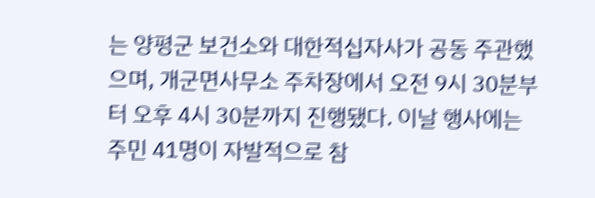는 양평군 보건소와 대한적십자사가 공동 주관했으며, 개군면사무소 주차장에서 오전 9시 30분부터 오후 4시 30분까지 진행됐다. 이날 행사에는 주민 41명이 자발적으로 참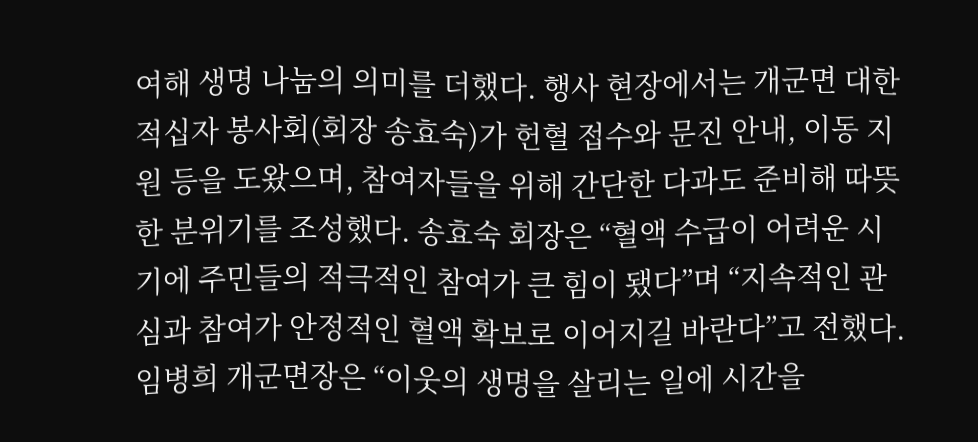여해 생명 나눔의 의미를 더했다. 행사 현장에서는 개군면 대한적십자 봉사회(회장 송효숙)가 헌혈 접수와 문진 안내, 이동 지원 등을 도왔으며, 참여자들을 위해 간단한 다과도 준비해 따뜻한 분위기를 조성했다. 송효숙 회장은 “혈액 수급이 어려운 시기에 주민들의 적극적인 참여가 큰 힘이 됐다”며 “지속적인 관심과 참여가 안정적인 혈액 확보로 이어지길 바란다”고 전했다. 임병희 개군면장은 “이웃의 생명을 살리는 일에 시간을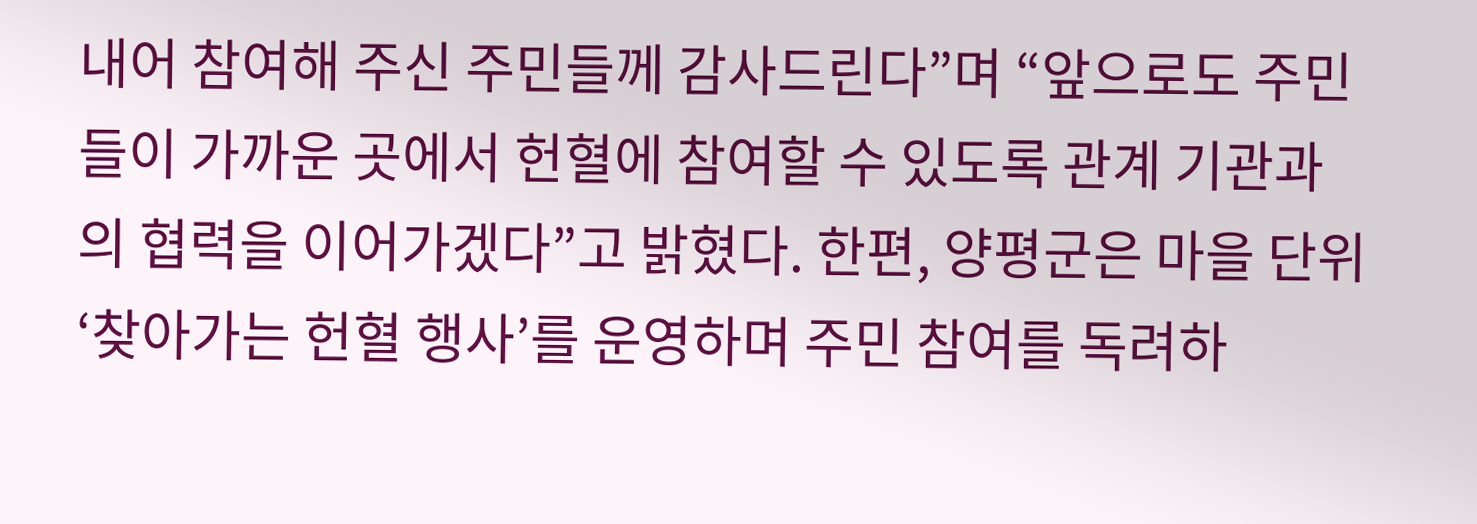내어 참여해 주신 주민들께 감사드린다”며 “앞으로도 주민들이 가까운 곳에서 헌혈에 참여할 수 있도록 관계 기관과의 협력을 이어가겠다”고 밝혔다. 한편, 양평군은 마을 단위 ‘찾아가는 헌혈 행사’를 운영하며 주민 참여를 독려하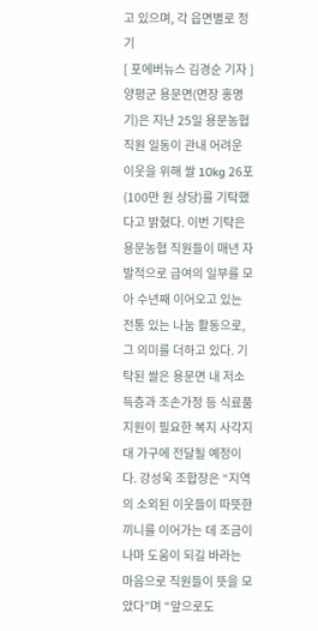고 있으며, 각 읍면별로 정기
[ 포에버뉴스 김경순 기자 ] 양평군 용문면(면장 홍명기)은 지난 25일 용문농협 직원 일동이 관내 어려운 이웃을 위해 쌀 10kg 26포(100만 원 상당)를 기탁했다고 밝혔다. 이번 기탁은 용문농협 직원들이 매년 자발적으로 급여의 일부를 모아 수년째 이어오고 있는 전통 있는 나눔 활동으로, 그 의미를 더하고 있다. 기탁된 쌀은 용문면 내 저소득층과 조손가정 등 식료품 지원이 필요한 복지 사각지대 가구에 전달될 예정이다. 강성욱 조합장은 “지역의 소외된 이웃들이 따뜻한 끼니를 이어가는 데 조금이나마 도움이 되길 바라는 마음으로 직원들이 뜻을 모았다”며 “앞으로도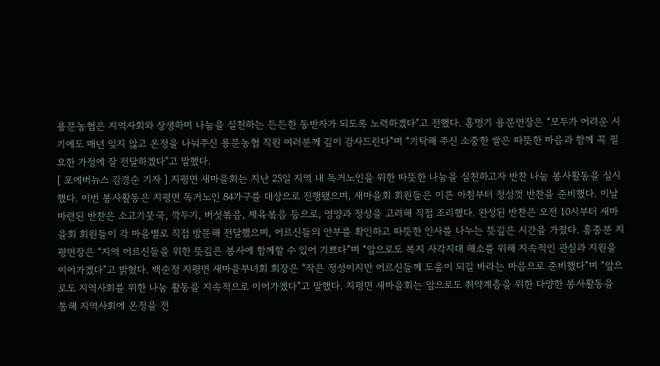용문농협은 지역사회와 상생하며 나눔을 실천하는 든든한 동반자가 되도록 노력하겠다”고 전했다. 홍명기 용문면장은 “모두가 어려운 시기에도 매년 잊지 않고 온정을 나눠주신 용문농협 직원 여러분께 깊이 감사드린다”며 “기탁해 주신 소중한 쌀은 따뜻한 마음과 함께 꼭 필요한 가정에 잘 전달하겠다”고 말했다.
[ 포에버뉴스 김경순 기자 ] 지평면 새마을회는 지난 25일 지역 내 독거노인을 위한 따뜻한 나눔을 실천하고자 반찬 나눔 봉사활동을 실시했다. 이번 봉사활동은 지평면 독거노인 84가구를 대상으로 진행됐으며, 새마을회 회원들은 이른 아침부터 정성껏 반찬을 준비했다. 이날 마련된 반찬은 소고기뭇국, 깍두기, 버섯볶음, 제육볶음 등으로, 영양과 정성을 고려해 직접 조리했다. 완성된 반찬은 오전 10시부터 새마을회 회원들이 각 마을별로 직접 방문해 전달했으며, 어르신들의 안부를 확인하고 따뜻한 인사를 나누는 뜻깊은 시간을 가졌다. 홍종분 지평면장은 “지역 어르신들을 위한 뜻깊은 봉사에 함께할 수 있어 기쁘다”며 “앞으로도 복지 사각지대 해소를 위해 지속적인 관심과 지원을 이어가겠다”고 밝혔다. 백순정 지평면 새마을부녀회 회장은 “작은 정성이지만 어르신들께 도움이 되길 바라는 마음으로 준비했다”며 “앞으로도 지역사회를 위한 나눔 활동을 지속적으로 이어가겠다”고 말했다. 지평면 새마을회는 앞으로도 취약계층을 위한 다양한 봉사활동을 통해 지역사회에 온정을 전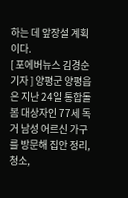하는 데 앞장설 계획이다.
[ 포에버뉴스 김경순 기자 ] 양평군 양평읍은 지난 24일 통합돌봄 대상자인 77세 독거 남성 어르신 가구를 방문해 집안 정리, 청소,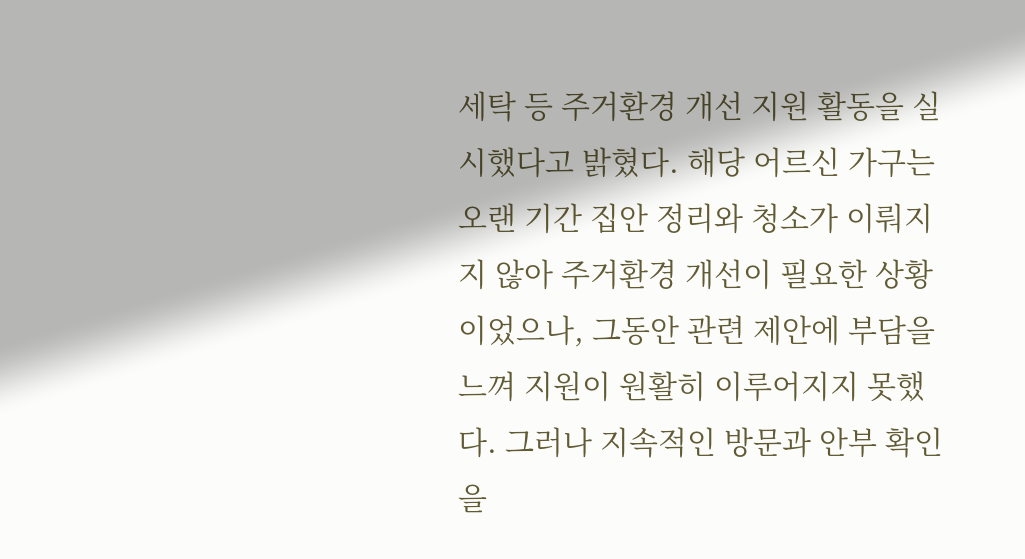세탁 등 주거환경 개선 지원 활동을 실시했다고 밝혔다. 해당 어르신 가구는 오랜 기간 집안 정리와 청소가 이뤄지지 않아 주거환경 개선이 필요한 상황이었으나, 그동안 관련 제안에 부담을 느껴 지원이 원활히 이루어지지 못했다. 그러나 지속적인 방문과 안부 확인을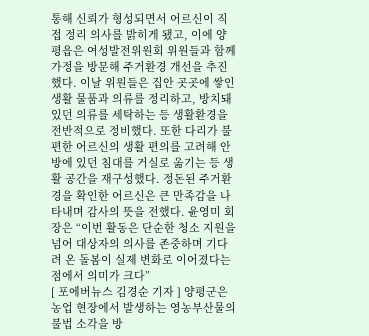통해 신뢰가 형성되면서 어르신이 직접 정리 의사를 밝히게 됐고, 이에 양평읍은 여성발전위원회 위원들과 함께 가정을 방문해 주거환경 개선을 추진했다. 이날 위원들은 집안 곳곳에 쌓인 생활 물품과 의류를 정리하고, 방치돼 있던 의류를 세탁하는 등 생활환경을 전반적으로 정비했다. 또한 다리가 불편한 어르신의 생활 편의를 고려해 안방에 있던 침대를 거실로 옮기는 등 생활 공간을 재구성했다. 정돈된 주거환경을 확인한 어르신은 큰 만족감을 나타내며 감사의 뜻을 전했다. 윤영미 회장은 “이번 활동은 단순한 청소 지원을 넘어 대상자의 의사를 존중하며 기다려 온 돌봄이 실제 변화로 이어졌다는 점에서 의미가 크다”
[ 포에버뉴스 김경순 기자 ] 양평군은 농업 현장에서 발생하는 영농부산물의 불법 소각을 방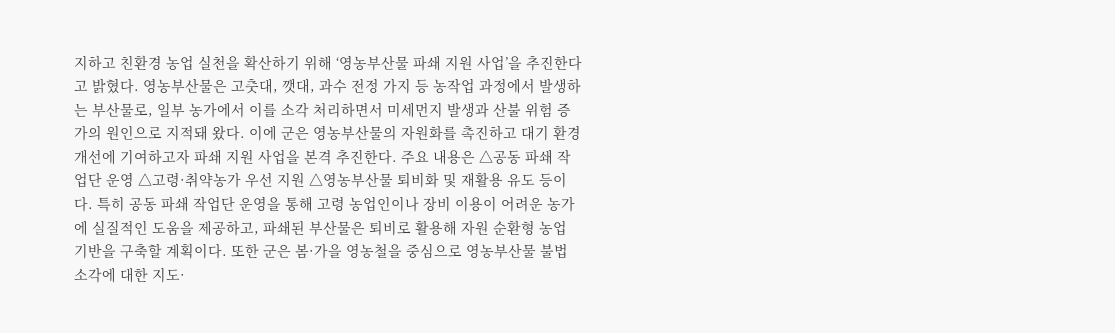지하고 친환경 농업 실천을 확산하기 위해 ‘영농부산물 파쇄 지원 사업’을 추진한다고 밝혔다. 영농부산물은 고춧대, 깻대, 과수 전정 가지 등 농작업 과정에서 발생하는 부산물로, 일부 농가에서 이를 소각 처리하면서 미세먼지 발생과 산불 위험 증가의 원인으로 지적돼 왔다. 이에 군은 영농부산물의 자원화를 촉진하고 대기 환경 개선에 기여하고자 파쇄 지원 사업을 본격 추진한다. 주요 내용은 △공동 파쇄 작업단 운영 △고령·취약농가 우선 지원 △영농부산물 퇴비화 및 재활용 유도 등이다. 특히 공동 파쇄 작업단 운영을 통해 고령 농업인이나 장비 이용이 어려운 농가에 실질적인 도움을 제공하고, 파쇄된 부산물은 퇴비로 활용해 자원 순환형 농업 기반을 구축할 계획이다. 또한 군은 봄·가을 영농철을 중심으로 영농부산물 불법 소각에 대한 지도·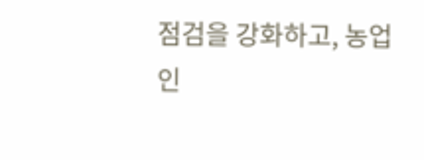점검을 강화하고, 농업인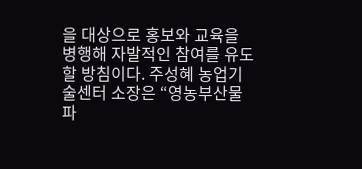을 대상으로 홍보와 교육을 병행해 자발적인 참여를 유도할 방침이다. 주성혜 농업기술센터 소장은 “영농부산물 파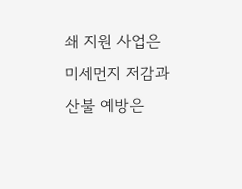쇄 지원 사업은 미세먼지 저감과 산불 예방은